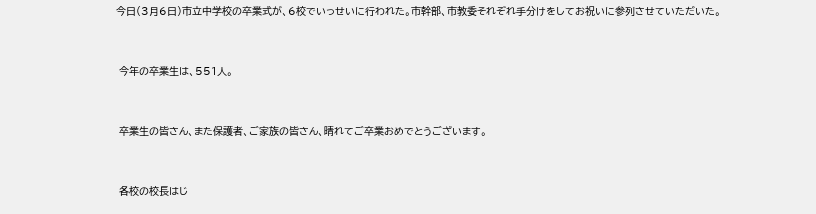今日(3月6日)市立中学校の卒業式が、6校でいっせいに行われた。市幹部、市教委それぞれ手分けをしてお祝いに参列させていただいた。



 今年の卒業生は、551人。



 卒業生の皆さん、また保護者、ご家族の皆さん、晴れてご卒業おめでとうございます。



 各校の校長はじ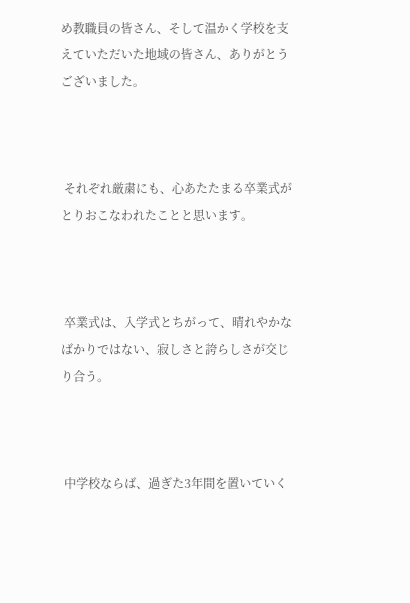め教職員の皆さん、そして温かく学校を支えていただいた地域の皆さん、ありがとうございました。



 それぞれ厳粛にも、心あたたまる卒業式がとりおこなわれたことと思います。



 卒業式は、入学式とちがって、晴れやかなばかりではない、寂しさと誇らしさが交じり合う。



 中学校ならば、過ぎた3年間を置いていく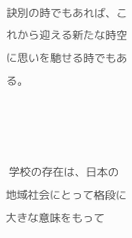訣別の時でもあれば、これから迎える新たな時空に思いを馳せる時でもある。



 学校の存在は、日本の地域社会にとって格段に大きな意味をもって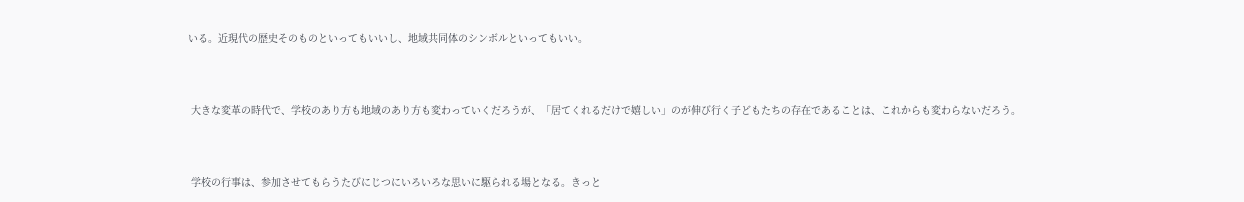いる。近現代の歴史そのものといってもいいし、地域共同体のシンボルといってもいい。



 大きな変革の時代で、学校のあり方も地域のあり方も変わっていくだろうが、「居てくれるだけで嬉しい」のが伸び行く子どもたちの存在であることは、これからも変わらないだろう。



 学校の行事は、参加させてもらうたびにじつにいろいろな思いに駆られる場となる。きっと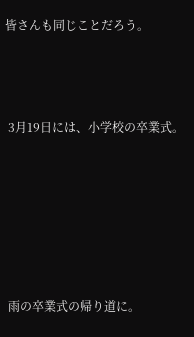皆さんも同じことだろう。



 3月19日には、小学校の卒業式。






 雨の卒業式の帰り道に。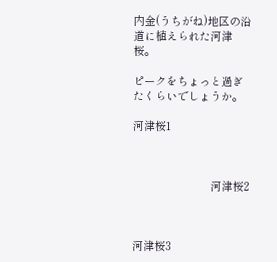内金(うちがね)地区の沿道に植えられた河津桜。

ピークをちょっと過ぎたくらいでしょうか。

河津桜1



                          河津桜2



河津桜3